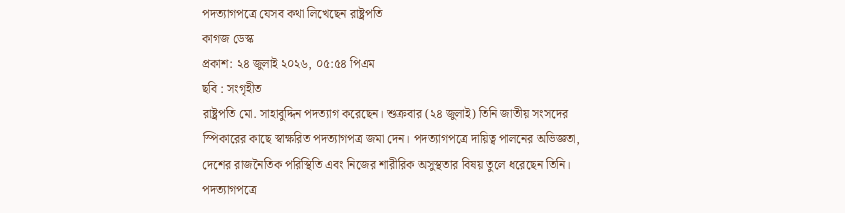পদত্যাগপত্রে যেসব কথা লিখেছেন রাষ্ট্রপতি
কাগজ ডেস্ক
প্রকাশ: ২৪ জুলাই ২০২৬, ০৫:৫৪ পিএম
ছবি : সংগৃহীত
রাষ্ট্রপতি মো. সাহাবুদ্দিন পদত্যাগ করেছেন। শুক্রবার (২৪ জুলাই) তিনি জাতীয় সংসদের স্পিকারের কাছে স্বাক্ষরিত পদত্যাগপত্র জমা দেন। পদত্যাগপত্রে দায়িত্ব পালনের অভিজ্ঞতা, দেশের রাজনৈতিক পরিস্থিতি এবং নিজের শারীরিক অসুস্থতার বিষয় তুলে ধরেছেন তিনি।
পদত্যাগপত্রে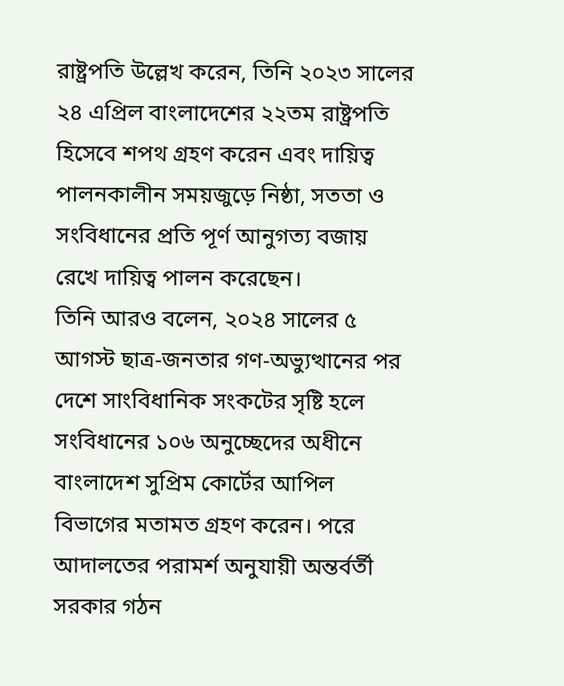রাষ্ট্রপতি উল্লেখ করেন, তিনি ২০২৩ সালের ২৪ এপ্রিল বাংলাদেশের ২২তম রাষ্ট্রপতি হিসেবে শপথ গ্রহণ করেন এবং দায়িত্ব পালনকালীন সময়জুড়ে নিষ্ঠা, সততা ও সংবিধানের প্রতি পূর্ণ আনুগত্য বজায় রেখে দায়িত্ব পালন করেছেন।
তিনি আরও বলেন, ২০২৪ সালের ৫ আগস্ট ছাত্র-জনতার গণ-অভ্যুত্থানের পর দেশে সাংবিধানিক সংকটের সৃষ্টি হলে সংবিধানের ১০৬ অনুচ্ছেদের অধীনে বাংলাদেশ সুপ্রিম কোর্টের আপিল বিভাগের মতামত গ্রহণ করেন। পরে আদালতের পরামর্শ অনুযায়ী অন্তর্বর্তী সরকার গঠন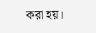করা হয়।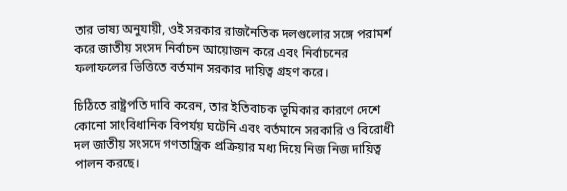তার ভাষ্য অনুযায়ী, ওই সরকার রাজনৈতিক দলগুলোর সঙ্গে পরামর্শ করে জাতীয় সংসদ নির্বাচন আয়োজন করে এবং নির্বাচনের ফলাফলের ভিত্তিতে বর্তমান সরকার দায়িত্ব গ্রহণ করে।

চিঠিতে রাষ্ট্রপতি দাবি করেন, তার ইতিবাচক ভূমিকার কারণে দেশে কোনো সাংবিধানিক বিপর্যয় ঘটেনি এবং বর্তমানে সরকারি ও বিরোধী দল জাতীয় সংসদে গণতান্ত্রিক প্রক্রিয়ার মধ্য দিয়ে নিজ নিজ দায়িত্ব পালন করছে।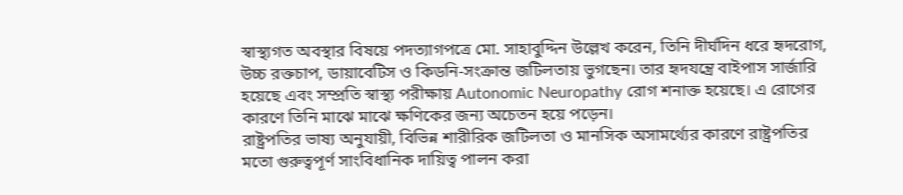স্বাস্থ্যগত অবস্থার বিষয়ে পদত্যাগপত্রে মো. সাহাবুদ্দিন উল্লেখ করেন, তিনি দীর্ঘদিন ধরে হৃদরোগ, উচ্চ রক্তচাপ, ডায়াবেটিস ও কিডনি-সংক্রান্ত জটিলতায় ভুগছেন। তার হৃদযন্ত্রে বাইপাস সার্জারি হয়েছে এবং সম্প্রতি স্বাস্থ্য পরীক্ষায় Autonomic Neuropathy রোগ শনাক্ত হয়েছে। এ রোগের কারণে তিনি মাঝে মাঝে ক্ষণিকের জন্য অচেতন হয়ে পড়েন।
রাষ্ট্রপতির ভাষ্য অনুযায়ী, বিভিন্ন শারীরিক জটিলতা ও মানসিক অসামর্থ্যের কারণে রাষ্ট্রপতির মতো গুরুত্বপূর্ণ সাংবিধানিক দায়িত্ব পালন করা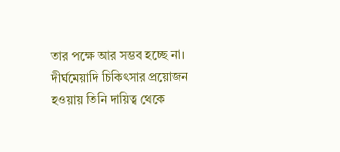তার পক্ষে আর সম্ভব হচ্ছে না। দীর্ঘমেয়াদি চিকিৎসার প্রয়োজন হওয়ায় তিনি দায়িত্ব থেকে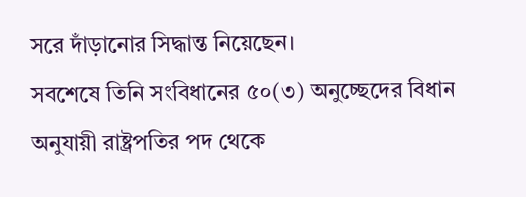সরে দাঁড়ানোর সিদ্ধান্ত নিয়েছেন।
সবশেষে তিনি সংবিধানের ৫০(৩) অনুচ্ছেদের বিধান অনুযায়ী রাষ্ট্রপতির পদ থেকে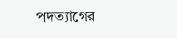পদত্যাগের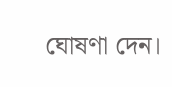ঘোষণা দেন।